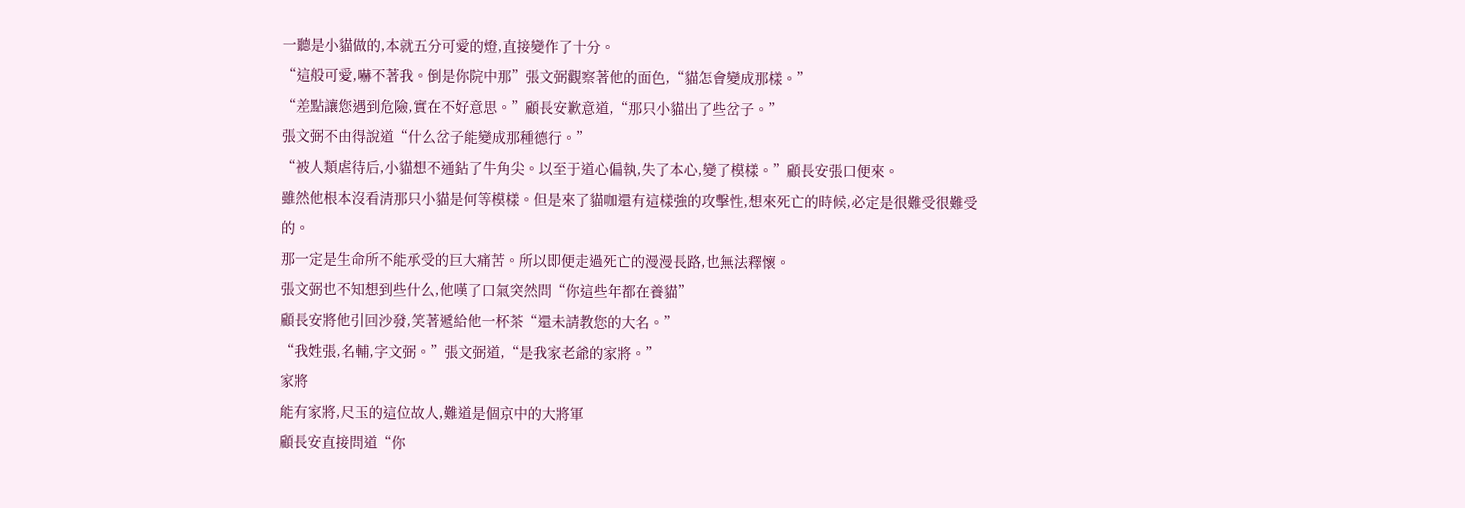一聽是小貓做的,本就五分可愛的燈,直接變作了十分。
“這般可愛,嚇不著我。倒是你院中那”張文弼觀察著他的面色,“貓怎會變成那樣。”
“差點讓您遇到危險,實在不好意思。”顧長安歉意道,“那只小貓出了些岔子。”
張文弼不由得說道“什么岔子能變成那種德行。”
“被人類虐待后,小貓想不通鉆了牛角尖。以至于道心偏執,失了本心,變了模樣。”顧長安張口便來。
雖然他根本沒看清那只小貓是何等模樣。但是來了貓咖還有這樣強的攻擊性,想來死亡的時候,必定是很難受很難受的。
那一定是生命所不能承受的巨大痛苦。所以即便走過死亡的漫漫長路,也無法釋懷。
張文弼也不知想到些什么,他嘆了口氣突然問“你這些年都在養貓”
顧長安將他引回沙發,笑著遞給他一杯茶“還未請教您的大名。”
“我姓張,名輔,字文弼。”張文弼道,“是我家老爺的家將。”
家將
能有家將,尺玉的這位故人,難道是個京中的大將軍
顧長安直接問道“你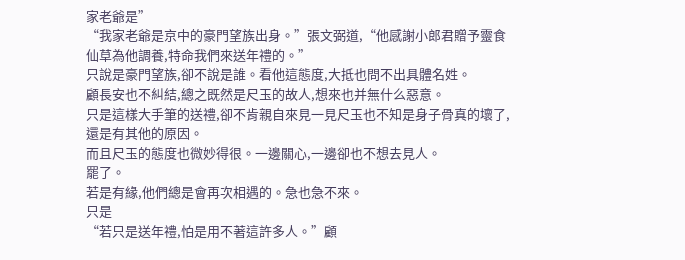家老爺是”
“我家老爺是京中的豪門望族出身。”張文弼道,“他感謝小郎君贈予靈食仙草為他調養,特命我們來送年禮的。”
只說是豪門望族,卻不說是誰。看他這態度,大抵也問不出具體名姓。
顧長安也不糾結,總之既然是尺玉的故人,想來也并無什么惡意。
只是這樣大手筆的送禮,卻不肯親自來見一見尺玉也不知是身子骨真的壞了,還是有其他的原因。
而且尺玉的態度也微妙得很。一邊關心,一邊卻也不想去見人。
罷了。
若是有緣,他們總是會再次相遇的。急也急不來。
只是
“若只是送年禮,怕是用不著這許多人。”顧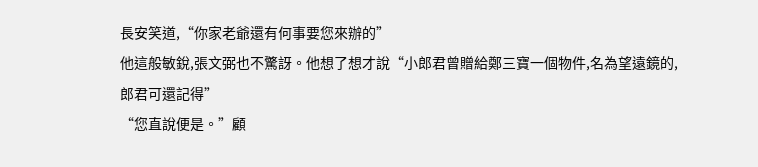長安笑道,“你家老爺還有何事要您來辦的”
他這般敏銳,張文弼也不驚訝。他想了想才說“小郎君曾贈給鄭三寶一個物件,名為望遠鏡的,郎君可還記得”
“您直說便是。”顧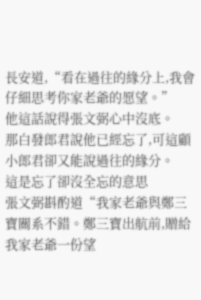長安道,“看在過往的緣分上,我會仔細思考你家老爺的愿望。”
他這話說得張文弼心中沒底。
那白發郎君說他已經忘了,可這顧小郎君卻又能說過往的緣分。
這是忘了卻沒全忘的意思
張文弼斟酌道“我家老爺與鄭三寶關系不錯。鄭三寶出航前,贈給我家老爺一份望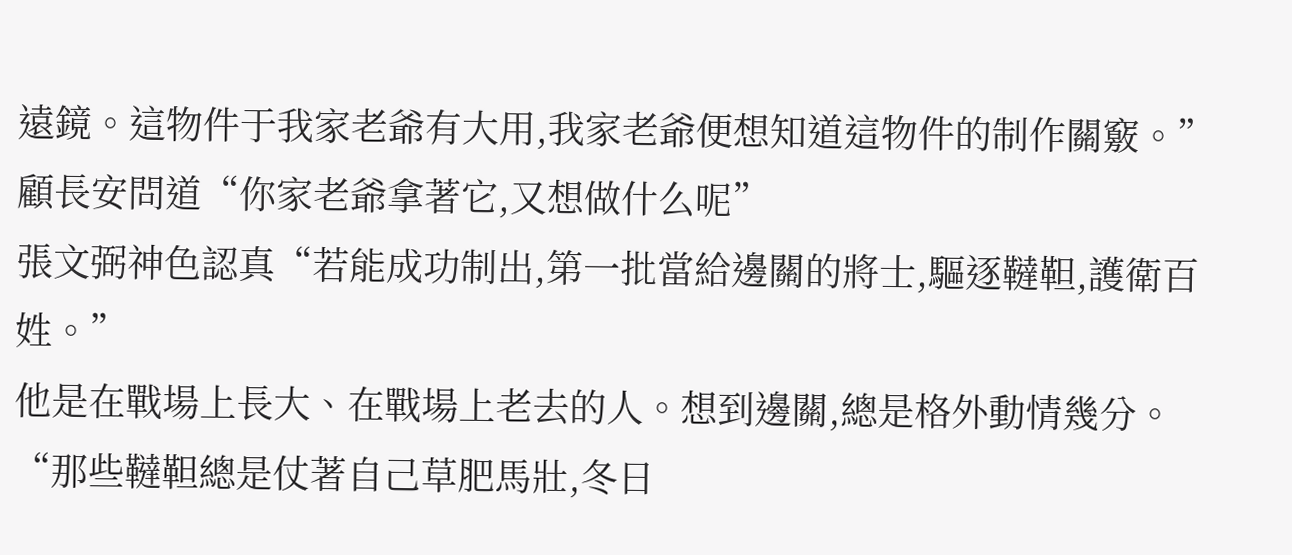遠鏡。這物件于我家老爺有大用,我家老爺便想知道這物件的制作關竅。”
顧長安問道“你家老爺拿著它,又想做什么呢”
張文弼神色認真“若能成功制出,第一批當給邊關的將士,驅逐韃靼,護衛百姓。”
他是在戰場上長大、在戰場上老去的人。想到邊關,總是格外動情幾分。
“那些韃靼總是仗著自己草肥馬壯,冬日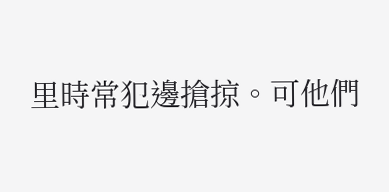里時常犯邊搶掠。可他們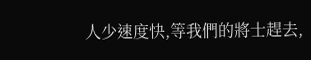人少速度快,等我們的將士趕去,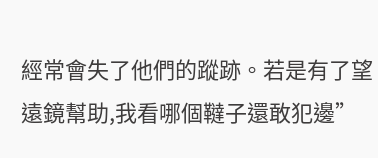經常會失了他們的蹤跡。若是有了望遠鏡幫助,我看哪個韃子還敢犯邊”